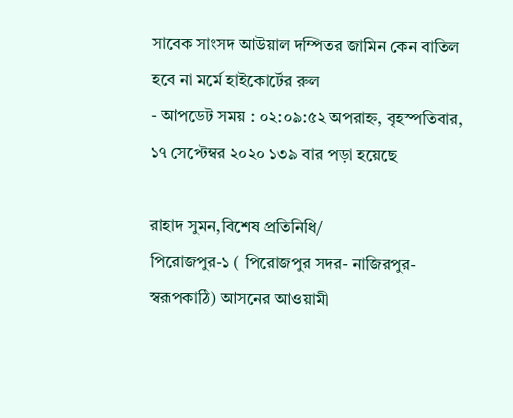সাবেক সাংসদ আউয়াল দম্পিতর জামিন কেন বাতিল হবে না মর্মে হাইকোর্টের রুল
- আপডেট সময় : ০২:০৯:৫২ অপরাহ্ন, বৃহস্পতিবার, ১৭ সেপ্টেম্বর ২০২০ ১৩৯ বার পড়া হয়েছে

রাহাদ সুমন,বিশেষ প্রতিনিধি/
পিরোজপুর-১ ( পিরোজপুর সদর- নাজিরপুর-স্বরূপকাঠি) আসনের আওয়ামী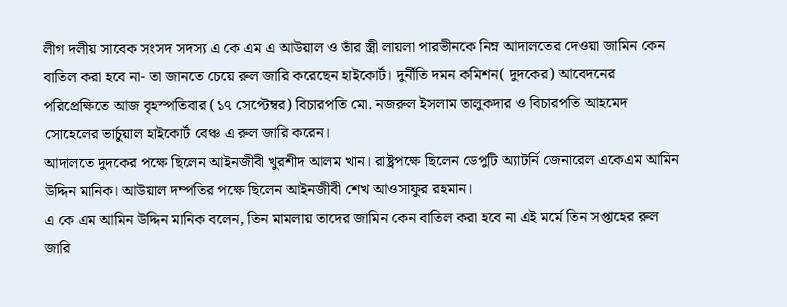লীগ দলীয় সাবেক সংসদ সদস্য এ কে এম এ আউয়াল ও তাঁর স্ত্রী লায়লা পারভীনকে নিম্ন আদালতের দেওয়া জামিন কেন বাতিল করা হবে না- তা জানতে চেয়ে রুল জারি করেছেন হাইকোর্ট। দুর্নীতি দমন কমিশন( দুদকের) আবেদনের পরিপ্রেক্ষিতে আজ বৃহস্পতিবার (১৭ সেপ্টেম্বর) বিচারপতি মো. নজরুল ইসলাম তালুকদার ও বিচারপতি আহমেদ সোহেলের ভার্চুয়াল হাইকোর্ট বেঞ্চ এ রুল জারি করেন।
আদালতে দুদকের পক্ষে ছিলেন আইনজীবী খুরশীদ আলম খান। রাষ্ট্রপক্ষে ছিলেন ডেপুটি অ্যাটর্নি জেনারেল একেএম আমিন উদ্দিন মানিক। আউয়াল দম্পতির পক্ষে ছিলেন আইনজীবী শেখ আওসাফুর রহমান।
এ কে এম আমিন উদ্দিন মানিক বলেন, তিন মামলায় তাদের জামিন কেন বাতিল করা হবে না এই মর্মে তিন সপ্তাহের রুল জারি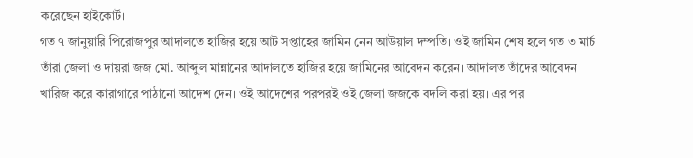করেছেন হাইকোর্ট।
গত ৭ জানুয়ারি পিরোজপুর আদালতে হাজির হয়ে আট সপ্তাহের জামিন নেন আউয়াল দম্পতি। ওই জামিন শেষ হলে গত ৩ মার্চ তাঁরা জেলা ও দায়রা জজ মো. আব্দুল মান্নানের আদালতে হাজির হয়ে জামিনের আবেদন করেন। আদালত তাঁদের আবেদন খারিজ করে কারাগারে পাঠানো আদেশ দেন। ওই আদেশের পরপরই ওই জেলা জজকে বদলি করা হয়। এর পর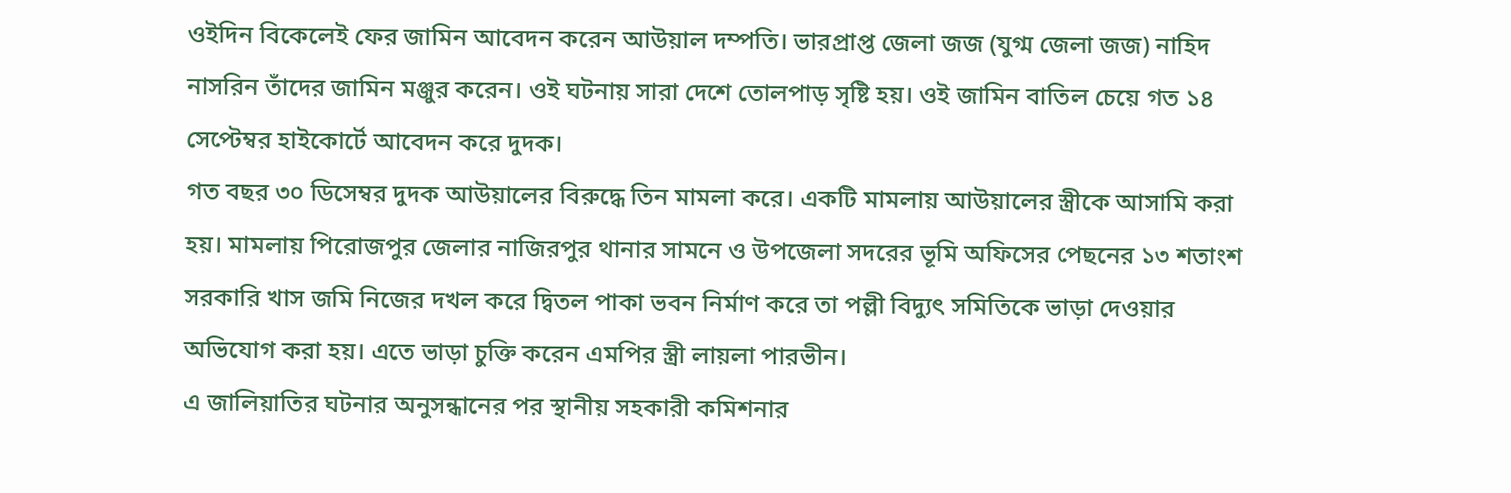ওইদিন বিকেলেই ফের জামিন আবেদন করেন আউয়াল দম্পতি। ভারপ্রাপ্ত জেলা জজ (যুগ্ম জেলা জজ) নাহিদ নাসরিন তাঁদের জামিন মঞ্জুর করেন। ওই ঘটনায় সারা দেশে তোলপাড় সৃষ্টি হয়। ওই জামিন বাতিল চেয়ে গত ১৪ সেপ্টেম্বর হাইকোর্টে আবেদন করে দুদক।
গত বছর ৩০ ডিসেম্বর দুদক আউয়ালের বিরুদ্ধে তিন মামলা করে। একটি মামলায় আউয়ালের স্ত্রীকে আসামি করা হয়। মামলায় পিরোজপুর জেলার নাজিরপুর থানার সামনে ও উপজেলা সদরের ভূমি অফিসের পেছনের ১৩ শতাংশ সরকারি খাস জমি নিজের দখল করে দ্বিতল পাকা ভবন নির্মাণ করে তা পল্লী বিদ্যুৎ সমিতিকে ভাড়া দেওয়ার অভিযোগ করা হয়। এতে ভাড়া চুক্তি করেন এমপির স্ত্রী লায়লা পারভীন।
এ জালিয়াতির ঘটনার অনুসন্ধানের পর স্থানীয় সহকারী কমিশনার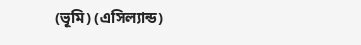(ভূমি) (এসিল্যান্ড)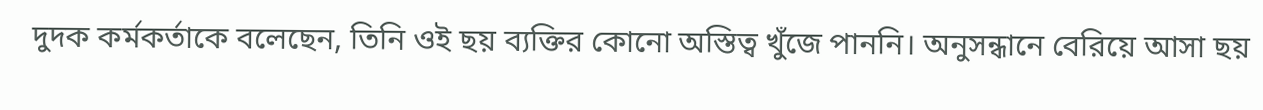দুদক কর্মকর্তাকে বলেছেন, তিনি ওই ছয় ব্যক্তির কোনো অস্তিত্ব খুঁজে পাননি। অনুসন্ধানে বেরিয়ে আসা ছয়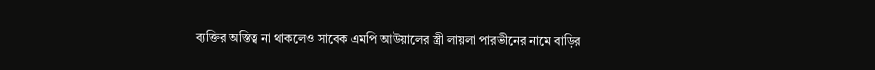ব্যক্তির অস্তিত্ব না থাকলেও সাবেক এমপি আউয়ালের স্ত্রী লায়লা পারভীনের নামে বাড়ির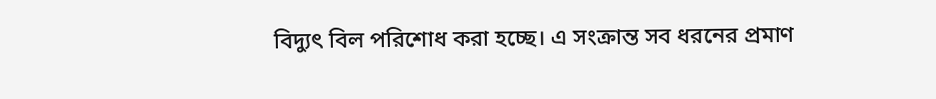বিদ্যুৎ বিল পরিশোধ করা হচ্ছে। এ সংক্রান্ত সব ধরনের প্রমাণ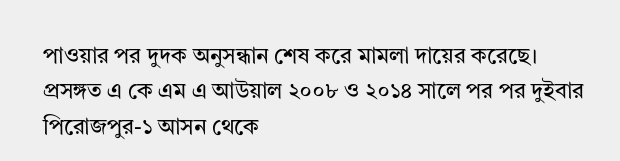পাওয়ার পর দুদক অনুসন্ধান শেষ করে মামলা দায়ের করেছে। প্রসঙ্গত এ কে এম এ আউয়াল ২০০৮ ও ২০১৪ সালে পর পর দুইবার পিরোজপুর-১ আসন থেকে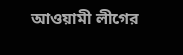আওয়ামী লীগের